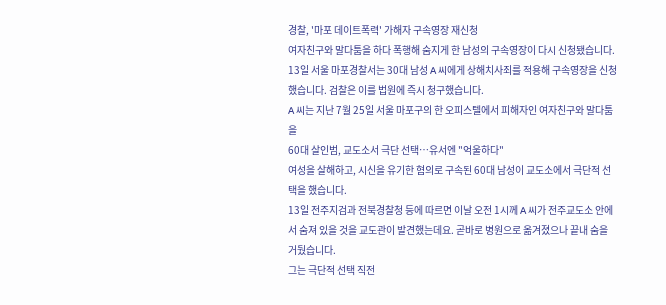경찰, '마포 데이트폭력' 가해자 구속영장 재신청
여자친구와 말다툼을 하다 폭행해 숨지게 한 남성의 구속영장이 다시 신청됐습니다.
13일 서울 마포경찰서는 30대 남성 A 씨에게 상해치사죄를 적용해 구속영장을 신청했습니다. 검찰은 이를 법원에 즉시 청구했습니다.
A 씨는 지난 7월 25일 서울 마포구의 한 오피스텔에서 피해자인 여자친구와 말다툼을
60대 살인범, 교도소서 극단 선택…유서엔 "억울하다"
여성을 살해하고, 시신을 유기한 혐의로 구속된 60대 남성이 교도소에서 극단적 선택을 했습니다.
13일 전주지검과 전북경찰청 등에 따르면 이날 오전 1시께 A 씨가 전주교도소 안에서 숨져 있을 것을 교도관이 발견했는데요. 곧바로 병원으로 옮겨졌으나 끝내 숨을 거뒀습니다.
그는 극단적 선택 직전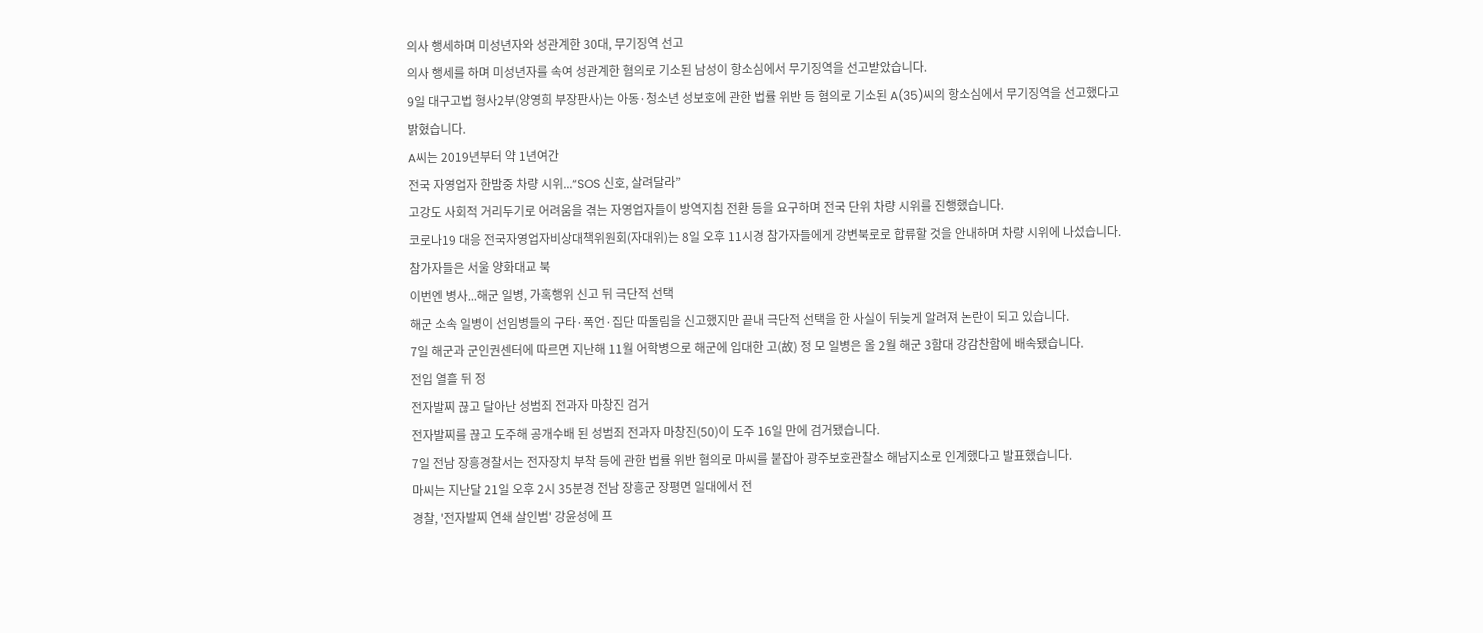의사 행세하며 미성년자와 성관계한 30대, 무기징역 선고
의사 행세를 하며 미성년자를 속여 성관계한 혐의로 기소된 남성이 항소심에서 무기징역을 선고받았습니다.
9일 대구고법 형사2부(양영희 부장판사)는 아동·청소년 성보호에 관한 법률 위반 등 혐의로 기소된 A(35)씨의 항소심에서 무기징역을 선고했다고 밝혔습니다.
A씨는 2019년부터 약 1년여간
전국 자영업자 한밤중 차량 시위...“SOS 신호, 살려달라”
고강도 사회적 거리두기로 어려움을 겪는 자영업자들이 방역지침 전환 등을 요구하며 전국 단위 차량 시위를 진행했습니다.
코로나19 대응 전국자영업자비상대책위원회(자대위)는 8일 오후 11시경 참가자들에게 강변북로로 합류할 것을 안내하며 차량 시위에 나섰습니다.
참가자들은 서울 양화대교 북
이번엔 병사...해군 일병, 가혹행위 신고 뒤 극단적 선택
해군 소속 일병이 선임병들의 구타·폭언·집단 따돌림을 신고했지만 끝내 극단적 선택을 한 사실이 뒤늦게 알려져 논란이 되고 있습니다.
7일 해군과 군인권센터에 따르면 지난해 11월 어학병으로 해군에 입대한 고(故) 정 모 일병은 올 2월 해군 3함대 강감찬함에 배속됐습니다.
전입 열흘 뒤 정
전자발찌 끊고 달아난 성범죄 전과자 마창진 검거
전자발찌를 끊고 도주해 공개수배 된 성범죄 전과자 마창진(50)이 도주 16일 만에 검거됐습니다.
7일 전남 장흥경찰서는 전자장치 부착 등에 관한 법률 위반 혐의로 마씨를 붙잡아 광주보호관찰소 해남지소로 인계했다고 발표했습니다.
마씨는 지난달 21일 오후 2시 35분경 전남 장흥군 장평면 일대에서 전
경찰, '전자발찌 연쇄 살인범' 강윤성에 프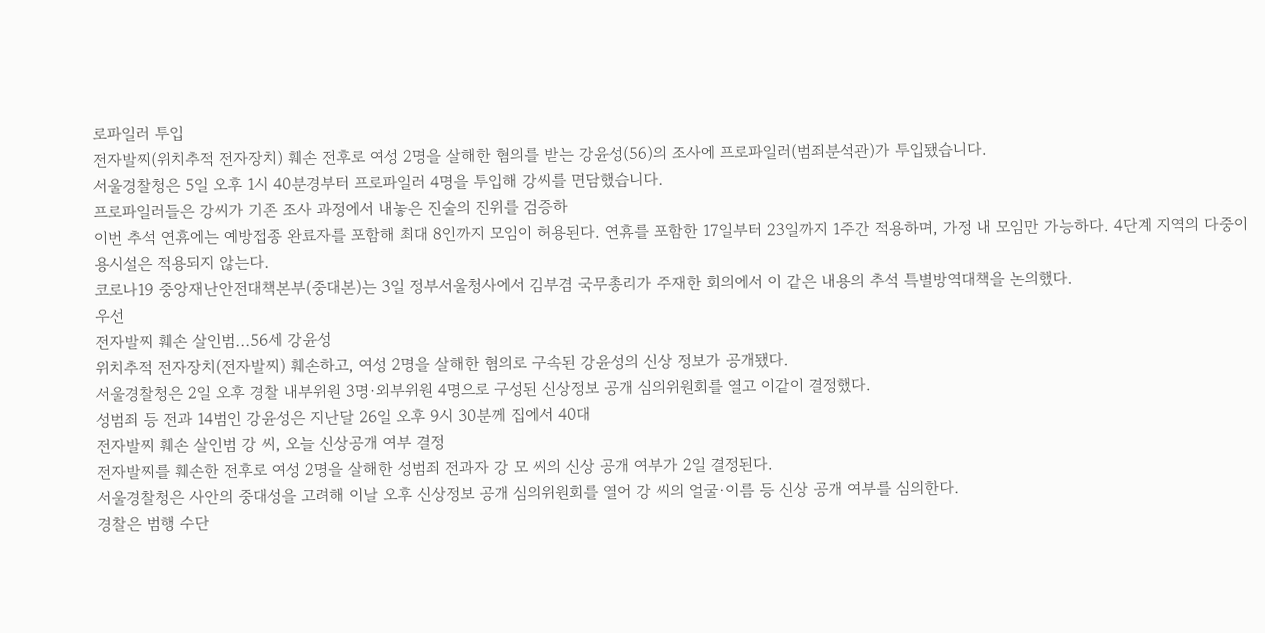로파일러 투입
전자발찌(위치추적 전자장치) 훼손 전후로 여성 2명을 살해한 혐의를 받는 강윤성(56)의 조사에 프로파일러(범죄분석관)가 투입됐습니다.
서울경찰청은 5일 오후 1시 40분경부터 프로파일러 4명을 투입해 강씨를 면담했습니다.
프로파일러들은 강씨가 기존 조사 과정에서 내놓은 진술의 진위를 검증하
이번 추석 연휴에는 예방접종 완료자를 포함해 최대 8인까지 모임이 허용된다. 연휴를 포함한 17일부터 23일까지 1주간 적용하며, 가정 내 모임만 가능하다. 4단계 지역의 다중이용시설은 적용되지 않는다.
코로나19 중앙재난안전대책본부(중대본)는 3일 정부서울청사에서 김부겸 국무총리가 주재한 회의에서 이 같은 내용의 추석 특별방역대책을 논의했다.
우선
전자발찌 훼손 살인범...56세 강윤성
위치추적 전자장치(전자발찌) 훼손하고, 여성 2명을 살해한 혐의로 구속된 강윤성의 신상 정보가 공개됐다.
서울경찰청은 2일 오후 경찰 내부위원 3명·외부위원 4명으로 구성된 신상정보 공개 심의위원회를 열고 이같이 결정했다.
성범죄 등 전과 14범인 강윤성은 지난달 26일 오후 9시 30분께 집에서 40대
전자발찌 훼손 살인범 강 씨, 오늘 신상공개 여부 결정
전자발찌를 훼손한 전후로 여성 2명을 살해한 성범죄 전과자 강 모 씨의 신상 공개 여부가 2일 결정된다.
서울경찰청은 사안의 중대성을 고려해 이날 오후 신상정보 공개 심의위원회를 열어 강 씨의 얼굴·이름 등 신상 공개 여부를 심의한다.
경찰은 범행 수단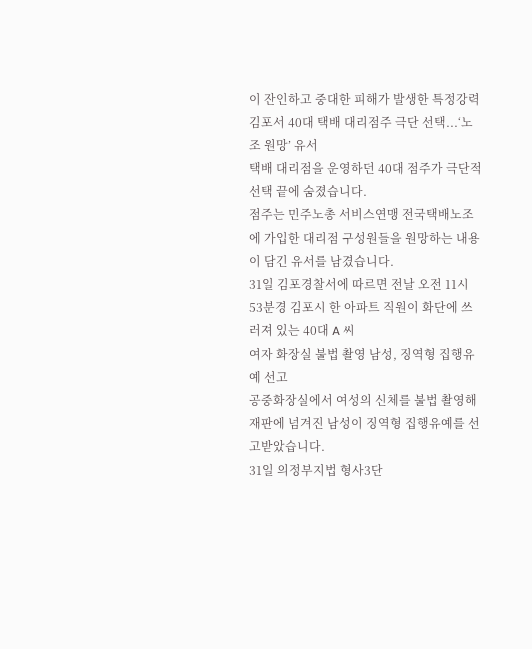이 잔인하고 중대한 피해가 발생한 특정강력
김포서 40대 택배 대리점주 극단 선택...‘노조 원망’ 유서
택배 대리점을 운영하던 40대 점주가 극단적 선택 끝에 숨졌습니다.
점주는 민주노총 서비스연맹 전국택배노조에 가입한 대리점 구성원들을 원망하는 내용이 담긴 유서를 남겼습니다.
31일 김포경찰서에 따르면 전날 오전 11시 53분경 김포시 한 아파트 직원이 화단에 쓰러져 있는 40대 A 씨
여자 화장실 불법 촬영 남성, 징역형 집행유예 선고
공중화장실에서 여성의 신체를 불법 촬영해 재판에 넘겨진 남성이 징역형 집행유예를 선고받았습니다.
31일 의정부지법 형사3단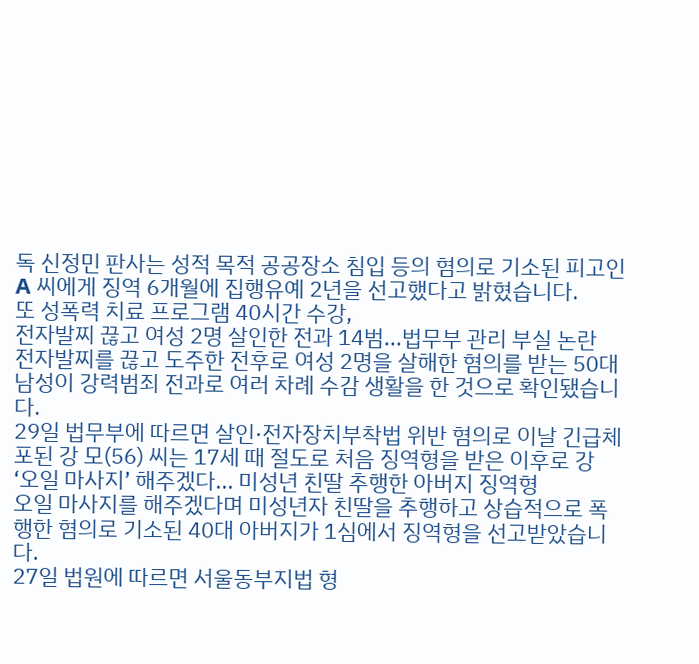독 신정민 판사는 성적 목적 공공장소 침입 등의 혐의로 기소된 피고인 A 씨에게 징역 6개월에 집행유예 2년을 선고했다고 밝혔습니다.
또 성폭력 치료 프로그램 40시간 수강,
전자발찌 끊고 여성 2명 살인한 전과 14범...법무부 관리 부실 논란
전자발찌를 끊고 도주한 전후로 여성 2명을 살해한 혐의를 받는 50대 남성이 강력범죄 전과로 여러 차례 수감 생활을 한 것으로 확인됐습니다.
29일 법무부에 따르면 살인·전자장치부착법 위반 혐의로 이날 긴급체포된 강 모(56) 씨는 17세 때 절도로 처음 징역형을 받은 이후로 강
‘오일 마사지’ 해주겠다... 미성년 친딸 추행한 아버지 징역형
오일 마사지를 해주겠다며 미성년자 친딸을 추행하고 상습적으로 폭행한 혐의로 기소된 40대 아버지가 1심에서 징역형을 선고받았습니다.
27일 법원에 따르면 서울동부지법 형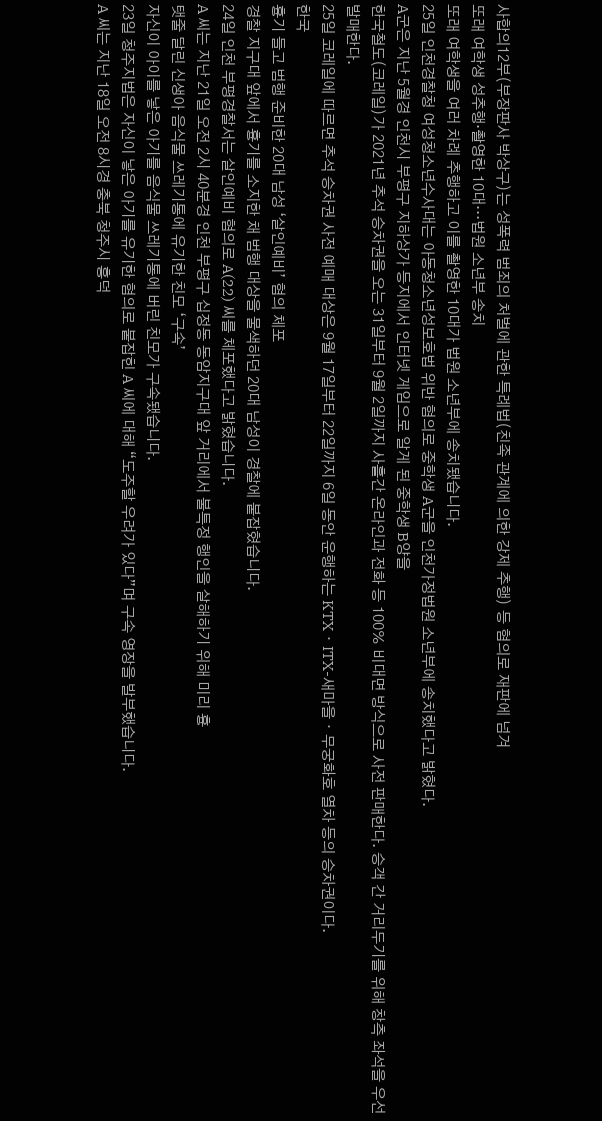사합의12부(부장판사 박상구)는 성폭력 범죄의 처벌에 관한 특례법(친족 관계에 의한 강제 추행) 등 혐의로 재판에 넘겨
또래 여학생 성추행·촬영한 10대…법원 소년부 송치
또래 여학생을 여러 차례 추행하고 이를 촬영한 10대가 법원 소년부에 송치됐습니다.
25일 인천경찰청 여성청소년수사대는 아동청소년성보호법 위반 혐의로 중학생 A군을 인천가정법원 소년부에 송치했다고 밝혔다.
A군은 지난 5월경 인천시 부평구 지하상가 등지에서 인터넷 게임으로 알게 된 중학생 B양을
한국철도(코레일)가 2021년 추석 승차권을 오는 31일부터 9월 2일까지 사흘간 온라인과 전화 등 100% 비대면 방식으로 사전 판매한다. 승객 간 거리두기를 위해 창측 좌석을 우선 발매한다.
25일 코레일에 따르면 추석 승차권 사전 예매 대상은 9월 17일부터 22일까지 6일 동안 운행하는 KTXㆍITX-새마을ㆍ무궁화호 열차 등의 승차권이다.
한국
흉기 들고 범행 준비한 20대 남성 ‘살인예비’ 혐의 체포
경찰 지구대 앞에서 흉기를 소지한 채 범행 대상을 물색하던 20대 남성이 경찰에 붙잡혔습니다.
24일 인천 부평경찰서는 살인예비 혐의로 A(22) 씨를 체포했다고 밝혔습니다.
A 씨는 지난 21일 오전 2시 40분경 인천 부평구 십정동 동암지구대 앞 거리에서 불특정 행인을 살해하기 위해 미리 흉
탯줄 달린 신생아 음식물 쓰레기통에 유기한 친모 ‘구속’
자신이 아이를 낳은 아기를 음식물 쓰레기통에 버린 친모가 구속됐습니다.
23일 청주지법은 자신이 낳은 아기를 유기한 혐의로 붙잡힌 A 씨에 대해 “도주할 우려가 있다”며 구속 영장을 발부했습니다.
A 씨는 지난 18일 오전 8시경 충북 청주시 흥덕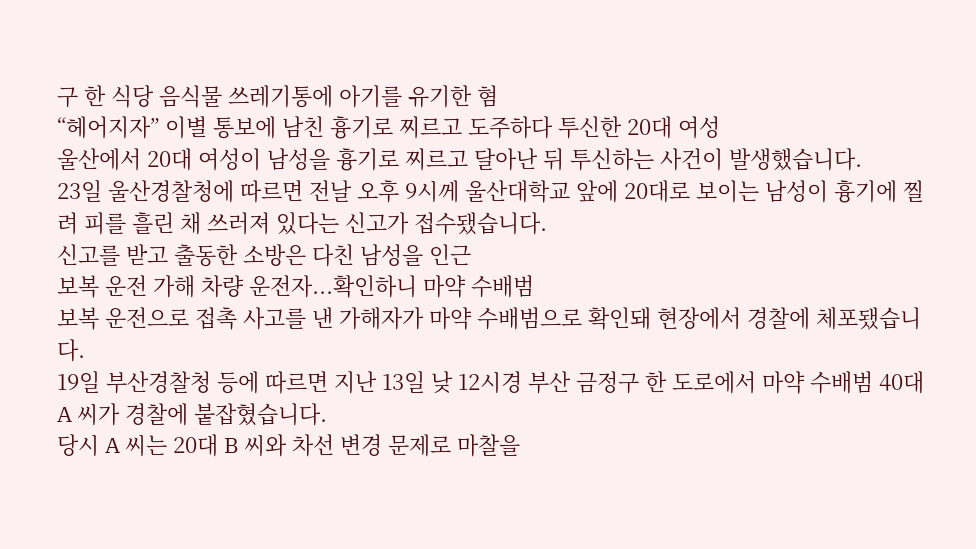구 한 식당 음식물 쓰레기통에 아기를 유기한 혐
“헤어지자” 이별 통보에 남친 흉기로 찌르고 도주하다 투신한 20대 여성
울산에서 20대 여성이 남성을 흉기로 찌르고 달아난 뒤 투신하는 사건이 발생했습니다.
23일 울산경찰청에 따르면 전날 오후 9시께 울산대학교 앞에 20대로 보이는 남성이 흉기에 찔려 피를 흘린 채 쓰러져 있다는 신고가 접수됐습니다.
신고를 받고 출동한 소방은 다친 남성을 인근
보복 운전 가해 차량 운전자...확인하니 마약 수배범
보복 운전으로 접촉 사고를 낸 가해자가 마약 수배범으로 확인돼 현장에서 경찰에 체포됐습니다.
19일 부산경찰청 등에 따르면 지난 13일 낮 12시경 부산 금정구 한 도로에서 마약 수배범 40대 A 씨가 경찰에 붙잡혔습니다.
당시 A 씨는 20대 B 씨와 차선 변경 문제로 마찰을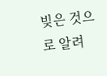빚은 것으로 알려